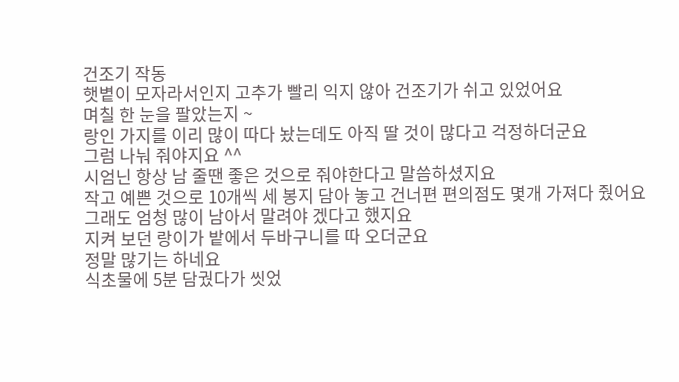건조기 작동
햇볕이 모자라서인지 고추가 빨리 익지 않아 건조기가 쉬고 있었어요
며칠 한 눈을 팔았는지 ~
랑인 가지를 이리 많이 따다 놨는데도 아직 딸 것이 많다고 걱정하더군요
그럼 나눠 줘야지요 ^^
시엄닌 항상 남 줄땐 좋은 것으로 줘야한다고 말씀하셨지요
작고 예쁜 것으로 10개씩 세 봉지 담아 놓고 건너편 편의점도 몇개 가져다 줬어요
그래도 엄청 많이 남아서 말려야 겠다고 했지요
지켜 보던 랑이가 밭에서 두바구니를 따 오더군요
정말 많기는 하네요
식초물에 5분 담궜다가 씻었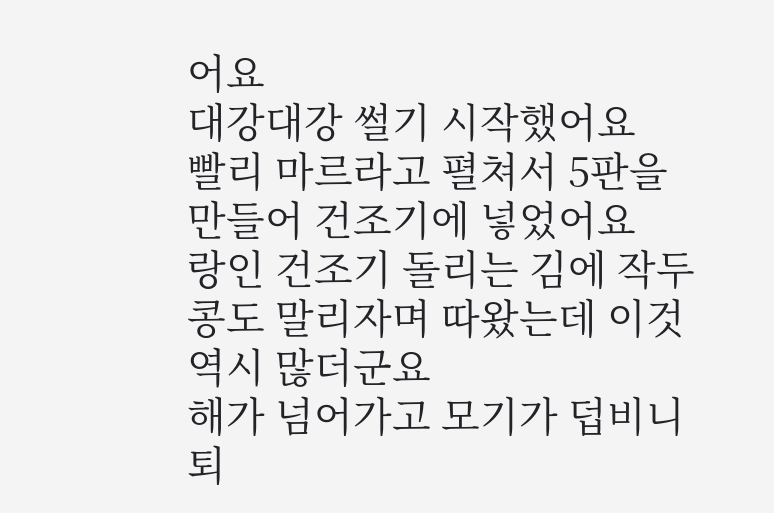어요
대강대강 썰기 시작했어요
빨리 마르라고 펼쳐서 5판을 만들어 건조기에 넣었어요
랑인 건조기 돌리는 김에 작두콩도 말리자며 따왔는데 이것 역시 많더군요
해가 넘어가고 모기가 덥비니 퇴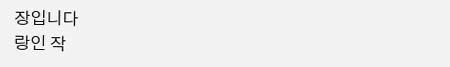장입니다
랑인 작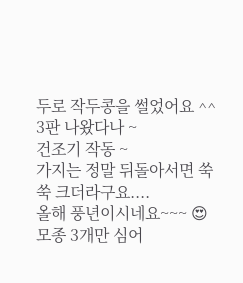두로 작두콩을 썰었어요 ^^
3판 나왔다나 ~
건조기 작동 ~
가지는 정말 뒤돌아서면 쑥쑥 크더라구요....
올해 풍년이시네요~~~ 😍
모종 3개만 심어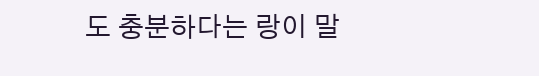도 충분하다는 랑이 말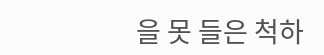을 못 들은 척하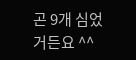곤 9개 심었거든요 ^^